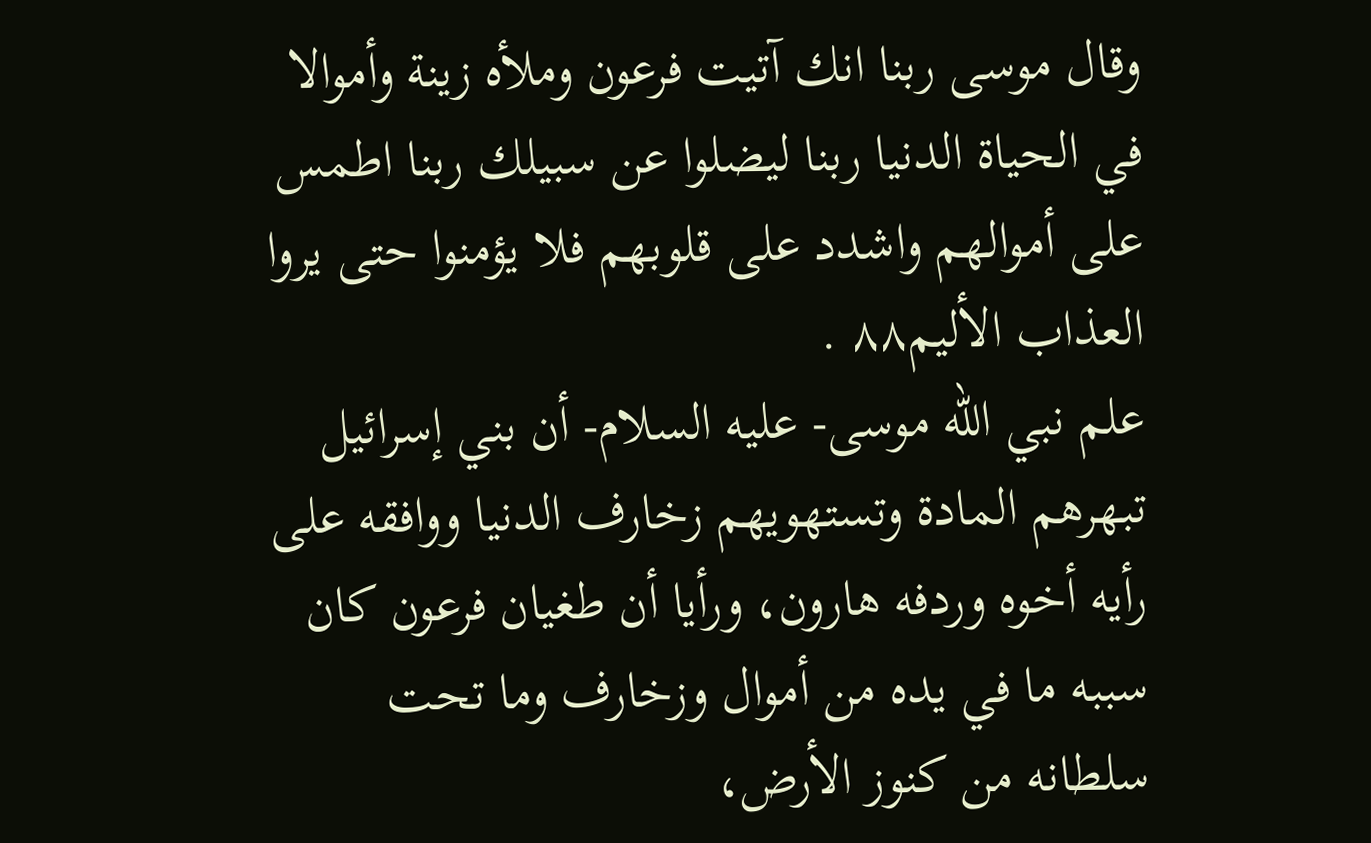وقال موسى ربنا انك آتيت فرعون وملأه زينة وأموالا في الحياة الدنيا ربنا ليضلوا عن سبيلك ربنا اطمس على أموالهم واشدد على قلوبهم فلا يؤمنوا حتى يروا العذاب الأليم٨٨ .
علم نبي الله موسى- عليه السلام- أن بني إسرائيل تبهرهم المادة وتستهويهم زخارف الدنيا ووافقه على رأيه أخوه وردفه هارون، ورأيا أن طغيان فرعون كان سببه ما في يده من أموال وزخارف وما تحت سلطانه من كنوز الأرض،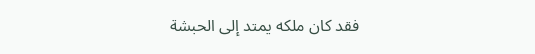فقد كان ملكه يمتد إلى الحبشة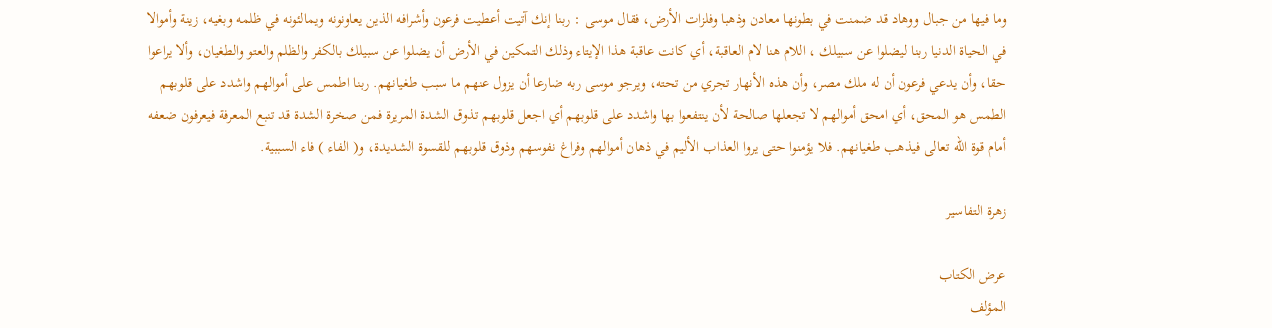وما فيها من جبال ووهاد قد ضمنت في بطونها معادن وذهبا وفلزات الأرض، فقال موسى : ربنا إنك آتيت أعطيت فرعون وأشرافه الذين يعاونونه ويمالئونه في ظلمه وبغيه، زينة وأموالا في الحياة الدنيا ربنا ليضلوا عن سبيلك ، اللام هنا لام العاقبة، أي كانت عاقبة هذا الإيتاء وذلك التمكين في الأرض أن يضلوا عن سبيلك بالكفر والظلم والعتو والطغيان، وألا يراعوا حقا، وأن يدعي فرعون أن له ملك مصر، وأن هذه الأنهار تجري من تحته، ويرجو موسى ربه ضارعا أن يزول عنهم ما سبب طغيانهم. ربنا اطمس على أموالهم واشدد على قلوبهم الطمس هو المحق، أي امحق أموالهم لا تجعلها صالحة لأن ينتفعوا بها واشدد على قلوبهم أي اجعل قلوبهم تذوق الشدة المريرة فمن صخرة الشدة قد تنبع المعرفة فيعرفون ضعفه أمام قوة الله تعالى فيذهب طغيانهم. فلا يؤمنوا حتى يروا العذاب الأليم في ذهان أموالهم وفراغ نفوسهم وذوق قلوبهم للقسوة الشديدة، و( الفاء ) فاء السببية.

زهرة التفاسير

عرض الكتاب
المؤلف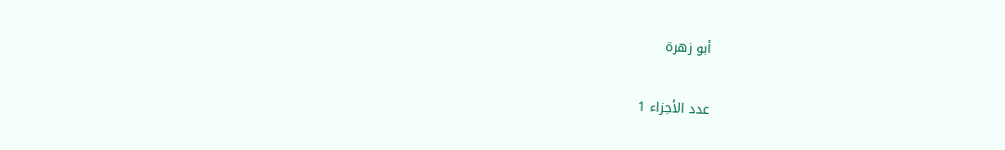أبو زهرة

عدد الأجزاء 1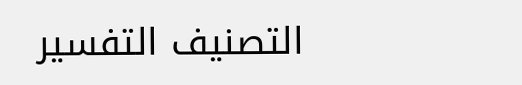التصنيف التفسير